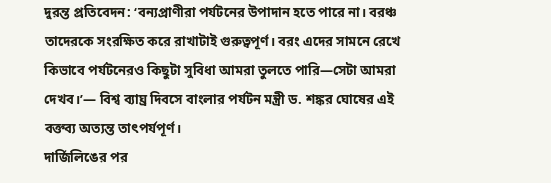দুরন্ত প্রতিবেদন: ‘বন্যপ্রাণীরা পর্যটনের উপাদান হতে পারে না। বরঞ্চ তাদেরকে সংরক্ষিত করে রাখাটাই গুরুত্বপূর্ণ। বরং এদের সামনে রেখে কিভাবে পর্যটনেরও কিছুটা সুবিধা আমরা তুলতে পারি—সেটা আমরা দেখব।’— বিশ্ব ব্যাঘ্র দিবসে বাংলার পর্যটন মন্ত্রী ড. শঙ্কর ঘোষের এই বক্তব্য অত্যন্ত তাৎপর্যপূর্ণ।
দার্জিলিঙের পর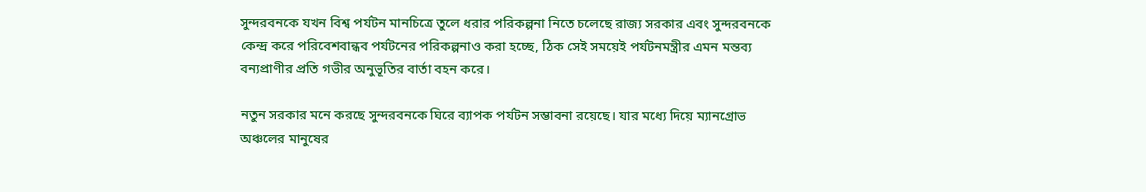সুন্দরবনকে যখন বিশ্ব পর্যটন মানচিত্রে তুলে ধরার পরিকল্পনা নিতে চলেছে রাজ্য সরকার এবং সুন্দরবনকে কেন্দ্র করে পরিবেশবান্ধব পর্যটনের পরিকল্পনাও করা হচ্ছে, ঠিক সেই সময়েই পর্যটনমন্ত্রীর এমন মন্তব্য বন্যপ্রাণীর প্রতি গভীর অনুভূতির বার্তা বহন করে।

নতুন সরকার মনে করছে সুন্দরবনকে ঘিরে ব্যাপক পর্যটন সম্ভাবনা রয়েছে। যার মধ্যে দিয়ে ম্যানগ্রোভ অঞ্চলের মানুষের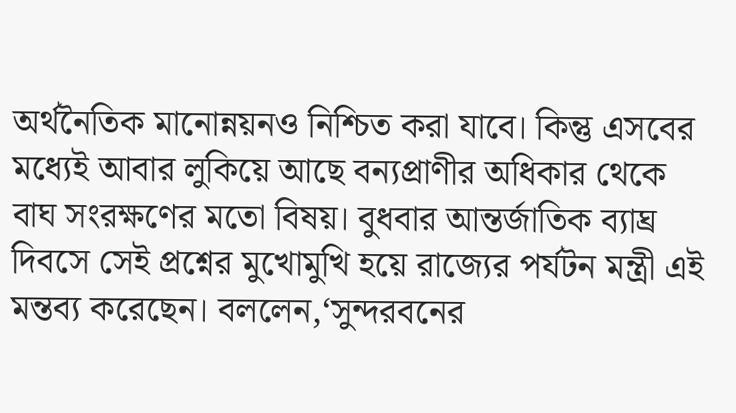অর্থনৈতিক মানোন্নয়নও নিশ্চিত করা যাবে। কিন্তু এসবের মধ্যেই আবার লুকিয়ে আছে বন্যপ্রাণীর অধিকার থেকে বাঘ সংরক্ষণের মতো বিষয়। বুধবার আন্তর্জাতিক ব্যাঘ্র দিবসে সেই প্রশ্নের মুখোমুখি হয়ে রাজ্যের পর্যটন মন্ত্রী এই মন্তব্য করেছেন। বললেন,‘সুন্দরবনের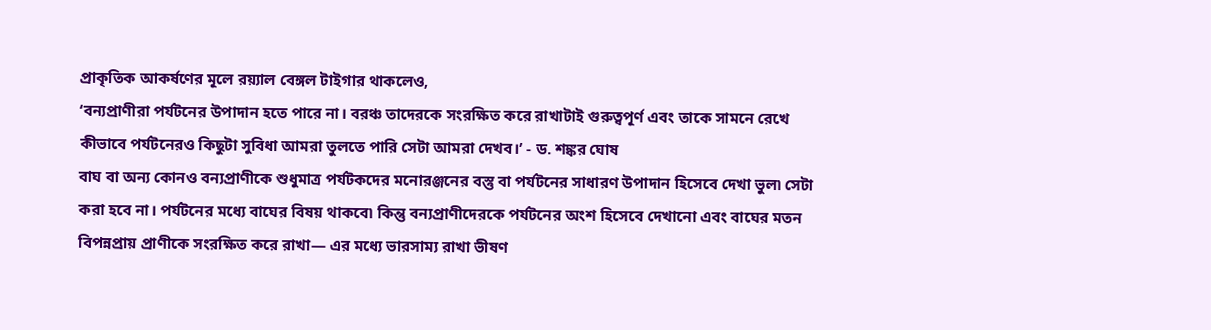প্রাকৃতিক আকর্ষণের মূলে রয়্যাল বেঙ্গল টাইগার থাকলেও,
‘বন্যপ্রাণীরা পর্যটনের উপাদান হতে পারে না। বরঞ্চ তাদেরকে সংরক্ষিত করে রাখাটাই গুরুত্বপূর্ণ এবং তাকে সামনে রেখে কীভাবে পর্যটনেরও কিছুটা সুবিধা আমরা তুলতে পারি সেটা আমরা দেখব।’ - ড. শঙ্কর ঘোষ
বাঘ বা অন্য কোনও বন্যপ্রাণীকে শুধুমাত্র পর্যটকদের মনোরঞ্জনের বস্তু বা পর্যটনের সাধারণ উপাদান হিসেবে দেখা ভুল৷ সেটা করা হবে না। পর্যটনের মধ্যে বাঘের বিষয় থাকবে৷ কিন্তু বন্যপ্রাণীদেরকে পর্যটনের অংশ হিসেবে দেখানো এবং বাঘের মতন বিপন্নপ্রায় প্রাণীকে সংরক্ষিত করে রাখা— এর মধ্যে ভারসাম্য রাখা ভীষণ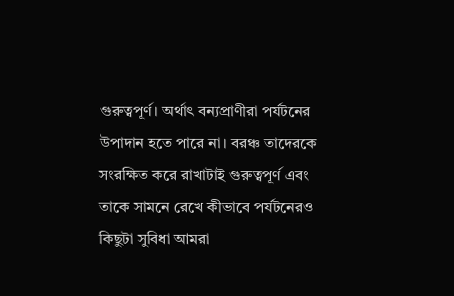গুরুত্বপূর্ণ। অর্থাৎ বন্যপ্রাণীরা পর্যটনের উপাদান হতে পারে না। বরঞ্চ তাদেরকে সংরক্ষিত করে রাখাটাই গুরুত্বপূর্ণ এবং তাকে সামনে রেখে কীভাবে পর্যটনেরও কিছুটা সুবিধা আমরা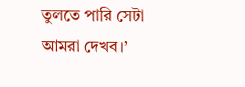তুলতে পারি সেটা আমরা দেখব।’